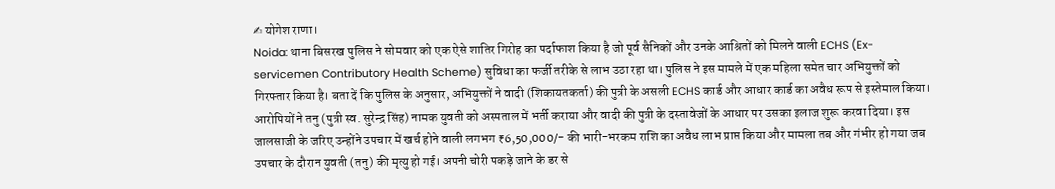✍ योगेश राणा।
Noida: थाना बिसरख पुलिस ने सोमवार को एक ऐसे शातिर गिरोह का पर्दाफाश किया है जो पूर्व सैनिकों और उनके आश्रितों को मिलने वाली ECHS (Ex-servicemen Contributory Health Scheme) सुविधा का फर्जी तरीके से लाभ उठा रहा था। पुलिस ने इस मामले में एक महिला समेत चार अभियुक्तों को गिरफ्तार किया है। बता दें कि पुलिस के अनुसार, अभियुक्तों ने वादी (शिकायतकर्ता) की पुत्री के असली ECHS कार्ड और आधार कार्ड का अवैध रूप से इस्तेमाल किया। आरोपियों ने तनु (पुत्री स्व. सुरेन्द्र सिंह) नामक युवती को अस्पताल में भर्ती कराया और वादी की पुत्री के दस्तावेजों के आधार पर उसका इलाज शुरू करवा दिया। इस जालसाजी के जरिए उन्होंने उपचार में खर्च होने वाली लगभग ₹6,50,000/- की भारी-भरकम राशि का अवैध लाभ प्राप्त किया और मामला तब और गंभीर हो गया जब उपचार के दौरान युवती (तनु) की मृत्यु हो गई। अपनी चोरी पकड़े जाने के डर से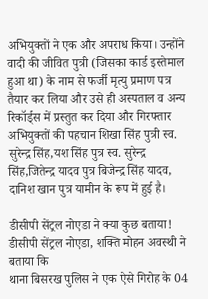अभियुक्तों ने एक और अपराध किया। उन्होंने वादी की जीवित पुत्री (जिसका कार्ड इस्तेमाल हुआ था) के नाम से फर्जी मृत्यु प्रमाण पत्र तैयार कर लिया और उसे ही अस्पताल व अन्य रिकॉर्ड्स में प्रस्तुत कर दिया और गिरफ्तार अभियुक्तों की पहचान शिखा सिंह पुत्री स्व. सुरेन्द्र सिंह,यश सिंह पुत्र स्व. सुरेन्द्र सिंह,जितेन्द्र यादव पुत्र बिजेन्द्र सिंह यादव, दानिश खान पुत्र यामीन के रूप में हुई है।

डीसीपी सेंट्रल नोएडा ने क्या कुछ बताया!
डीसीपी सेंट्रल नोएडा, शक्ति मोहन अवस्थी ने बताया कि
थाना बिसरख पुलिस ने एक ऐसे गिरोह के 04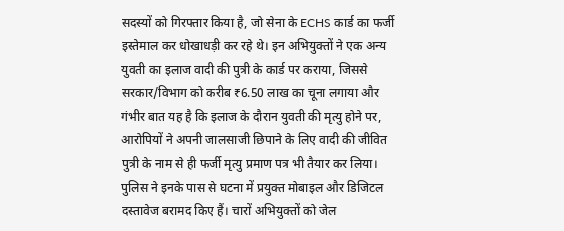सदस्यों को गिरफ्तार किया है, जो सेना के ECHS कार्ड का फर्जी इस्तेमाल कर धोखाधड़ी कर रहे थे। इन अभियुक्तों ने एक अन्य युवती का इलाज वादी की पुत्री के कार्ड पर कराया, जिससे सरकार/विभाग को करीब ₹6.50 लाख का चूना लगाया और गंभीर बात यह है कि इलाज के दौरान युवती की मृत्यु होने पर, आरोपियों ने अपनी जालसाजी छिपाने के लिए वादी की जीवित पुत्री के नाम से ही फर्जी मृत्यु प्रमाण पत्र भी तैयार कर लिया। पुलिस ने इनके पास से घटना में प्रयुक्त मोबाइल और डिजिटल दस्तावेज बरामद किए हैं। चारों अभियुक्तों को जेल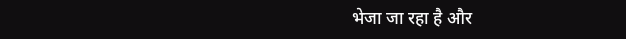भेजा जा रहा है और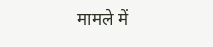मामले में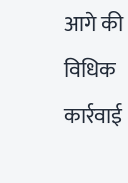आगे की विधिक कार्रवाई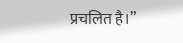प्रचलित है।”